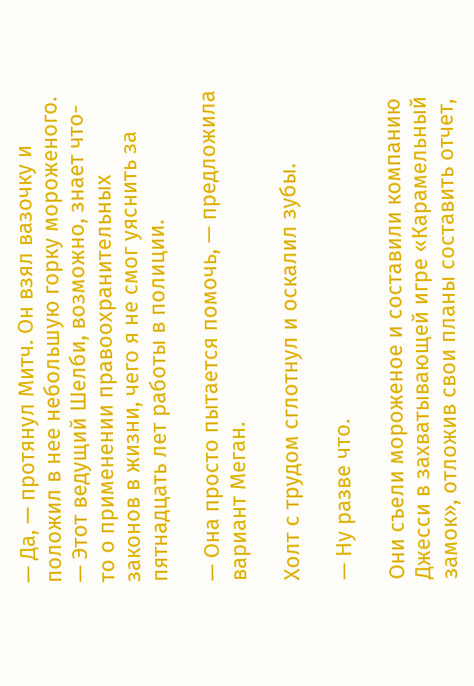— Да, — протянул Митч. Он взял вазочку и положил в нее небольшую горку мороженого. — Этот ведущий Шелби, возможно, знает что-то о применении правоохранительных законов в жизни, чего я не смог уяснить за пятнадцать лет работы в полиции.

— Она просто пытается помочь, — предложила вариант Меган.

Холт с трудом сглотнул и оскалил зубы.

— Ну разве что.

Они съели мороженое и составили компанию Джесси в захватывающей игре «Карамельный замок», отложив свои планы составить отчет,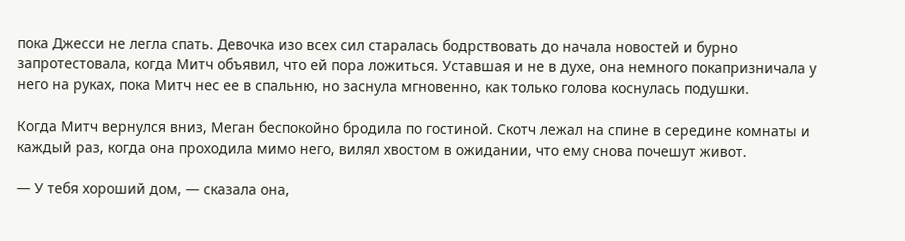пока Джесси не легла спать. Девочка изо всех сил старалась бодрствовать до начала новостей и бурно запротестовала, когда Митч объявил, что ей пора ложиться. Уставшая и не в духе, она немного покапризничала у него на руках, пока Митч нес ее в спальню, но заснула мгновенно, как только голова коснулась подушки.

Когда Митч вернулся вниз, Меган беспокойно бродила по гостиной. Скотч лежал на спине в середине комнаты и каждый раз, когда она проходила мимо него, вилял хвостом в ожидании, что ему снова почешут живот.

— У тебя хороший дом, — сказала она,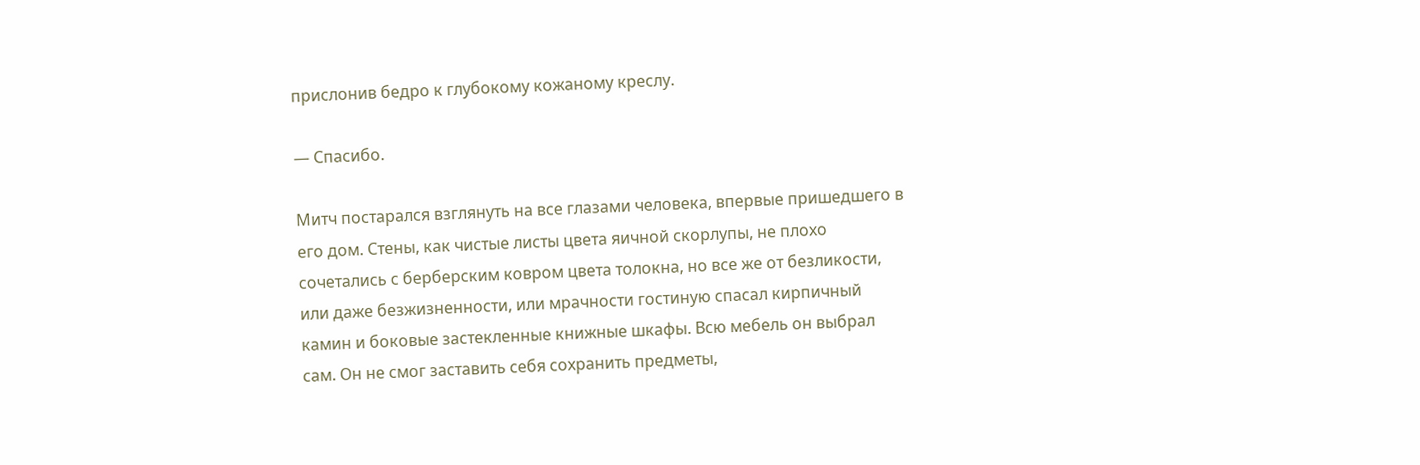прислонив бедро к глубокому кожаному креслу.

— Спасибо.

Митч постарался взглянуть на все глазами человека, впервые пришедшего в его дом. Стены, как чистые листы цвета яичной скорлупы, не плохо сочетались с берберским ковром цвета толокна, но все же от безликости, или даже безжизненности, или мрачности гостиную спасал кирпичный камин и боковые застекленные книжные шкафы. Всю мебель он выбрал сам. Он не смог заставить себя сохранить предметы,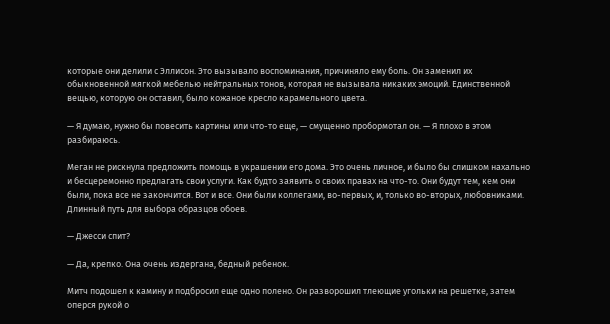которые они делили с Эллисон. Это вызывало воспоминания, причиняло ему боль. Он заменил их обыкновенной мягкой мебелью нейтральных тонов, которая не вызывала никаких эмоций. Единственной вещью, которую он оставил, было кожаное кресло карамельного цвета.

— Я думаю, нужно бы повесить картины или что-то еще, — смущенно пробормотал он. — Я плохо в этом разбираюсь.

Меган не рискнула предложить помощь в украшении его дома. Это очень личное, и было бы слишком нахально и бесцеремонно предлагать свои услуги. Как будто заявить о своих правах на что-то. Они будут тем, кем они были, пока все не закончится. Вот и все. Они были коллегами, во-первых, и, только во-вторых, любовниками. Длинный путь для выбора образцов обоев.

— Джесси спит?

— Да, крепко. Она очень издергана, бедный ребенок.

Митч подошел к камину и подбросил еще одно полено. Он разворошил тлеющие угольки на решетке, затем оперся рукой о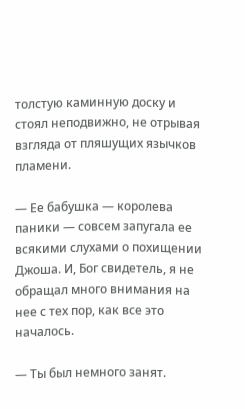толстую каминную доску и стоял неподвижно, не отрывая взгляда от пляшущих язычков пламени.

— Ее бабушка — королева паники — совсем запугала ее всякими слухами о похищении Джоша. И, Бог свидетель, я не обращал много внимания на нее с тех пор, как все это началось.

— Ты был немного занят.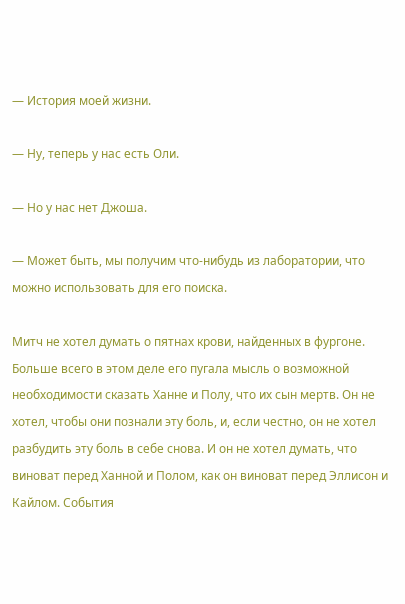— История моей жизни.

— Ну, теперь у нас есть Оли.

— Но у нас нет Джоша.

— Может быть, мы получим что-нибудь из лаборатории, что можно использовать для его поиска.

Митч не хотел думать о пятнах крови, найденных в фургоне. Больше всего в этом деле его пугала мысль о возможной необходимости сказать Ханне и Полу, что их сын мертв. Он не хотел, чтобы они познали эту боль, и, если честно, он не хотел разбудить эту боль в себе снова. И он не хотел думать, что виноват перед Ханной и Полом, как он виноват перед Эллисон и Кайлом. События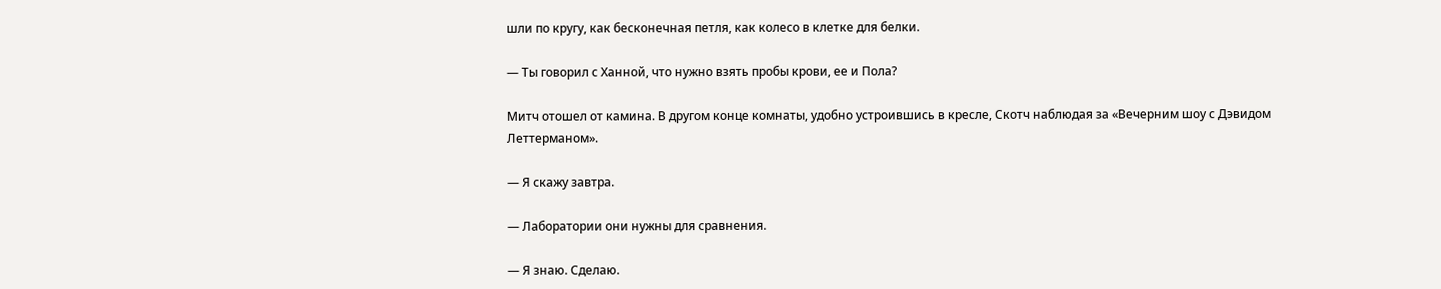шли по кругу, как бесконечная петля, как колесо в клетке для белки.

— Ты говорил с Ханной, что нужно взять пробы крови, ее и Пола?

Митч отошел от камина. В другом конце комнаты, удобно устроившись в кресле, Скотч наблюдая за «Вечерним шоу с Дэвидом Леттерманом».

— Я скажу завтра.

— Лаборатории они нужны для сравнения.

— Я знаю. Сделаю.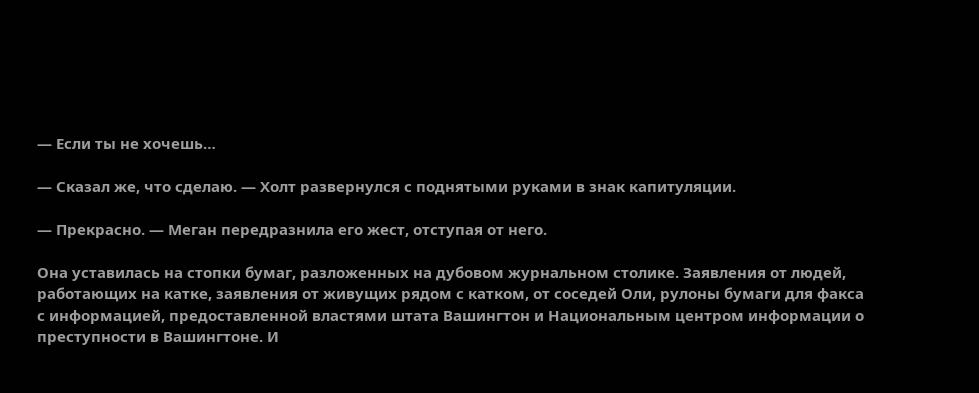— Если ты не хочешь…

— Сказал же, что сделаю. — Холт развернулся с поднятыми руками в знак капитуляции.

— Прекрасно. — Меган передразнила его жест, отступая от него.

Она уставилась на стопки бумаг, разложенных на дубовом журнальном столике. Заявления от людей, работающих на катке, заявления от живущих рядом с катком, от соседей Оли, рулоны бумаги для факса с информацией, предоставленной властями штата Вашингтон и Национальным центром информации о преступности в Вашингтоне. И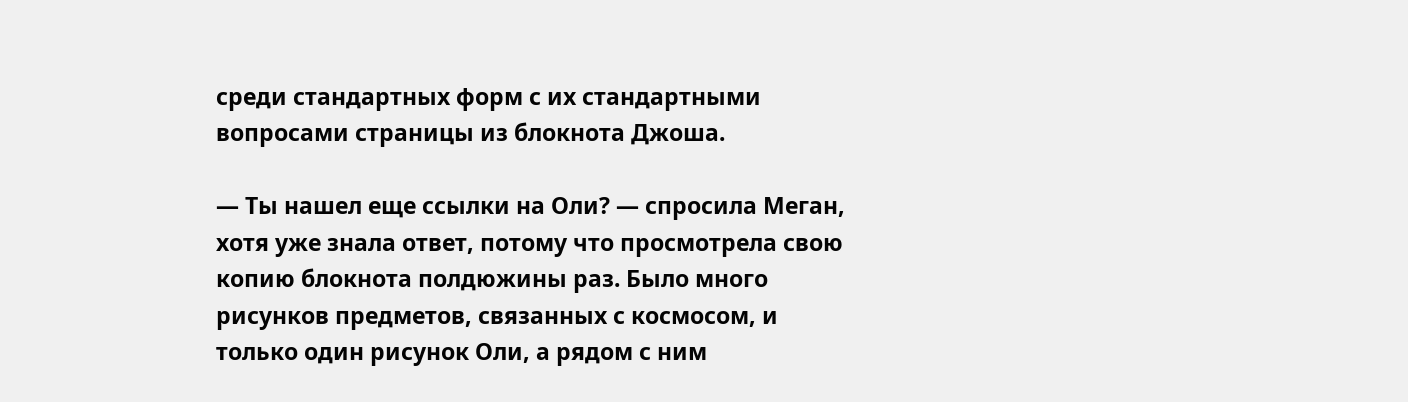среди стандартных форм с их стандартными вопросами страницы из блокнота Джоша.

— Ты нашел еще ссылки на Оли? — спросила Меган, хотя уже знала ответ, потому что просмотрела свою копию блокнота полдюжины раз. Было много рисунков предметов, связанных с космосом, и только один рисунок Оли, а рядом с ним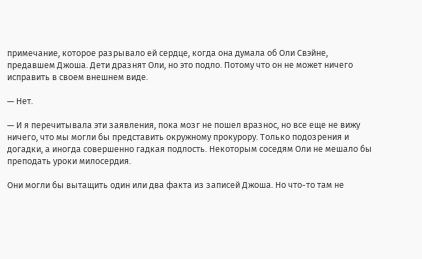примечание, которое разрывало ей сердце, когда она думала об Оли Свэйне, предавшем Джоша. Дети дразнят Оли, но это подло. Потому что он не может ничего исправить в своем внешнем виде.

— Нет.

— И я перечитывала эти заявления, пока мозг не пошел вразнос, но все еще не вижу ничего, что мы могли бы представить окружному прокурору. Только подозрения и догадки, а иногда совершенно гадкая подлость. Некоторым соседям Оли не мешало бы преподать уроки милосердия.

Они могли бы вытащить один или два факта из записей Джоша. Но что-то там не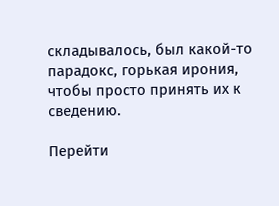складывалось, был какой-то парадокс, горькая ирония, чтобы просто принять их к сведению.

Перейти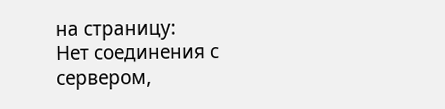на страницу:
Нет соединения с сервером,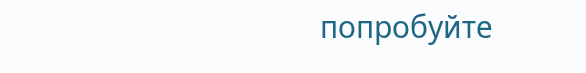попробуйте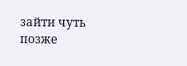зайти чуть позже